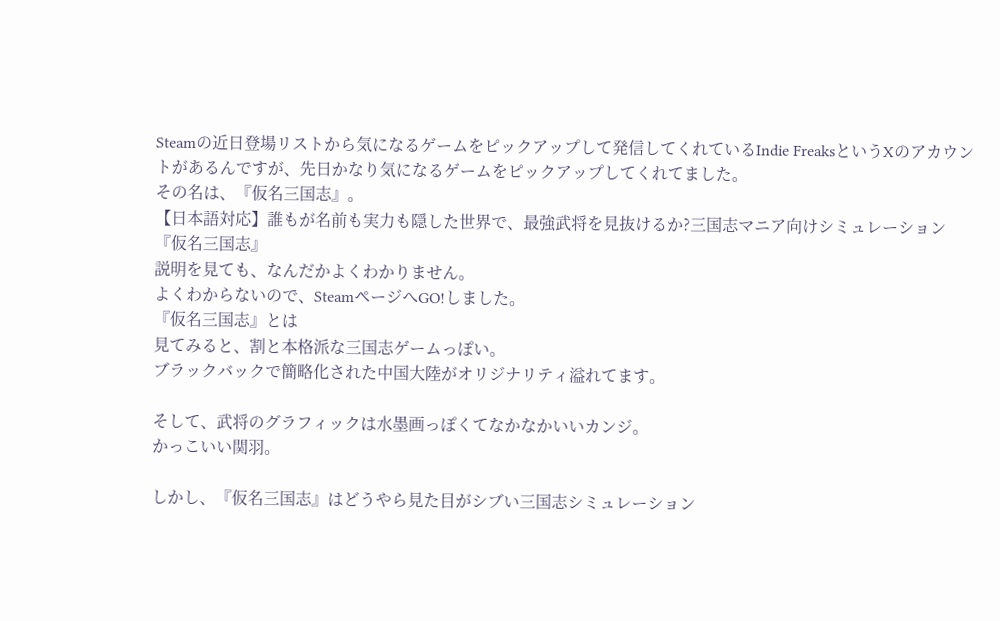Steamの近日登場リストから気になるゲームをピックアップして発信してくれているIndie FreaksというXのアカウントがあるんですが、先日かなり気になるゲームをピックアップしてくれてました。
その名は、『仮名三国志』。
【日本語対応】誰もが名前も実力も隠した世界で、最強武将を見抜けるか?三国志マニア向けシミュレーション『仮名三国志』
説明を見ても、なんだかよくわかりません。
よくわからないので、SteamページへGO!しました。
『仮名三国志』とは
見てみると、割と本格派な三国志ゲームっぽい。
ブラックバックで簡略化された中国大陸がオリジナリティ溢れてます。

そして、武将のグラフィックは水墨画っぽくてなかなかいいカンジ。
かっこいい関羽。

しかし、『仮名三国志』はどうやら見た目がシブい三国志シミュレーション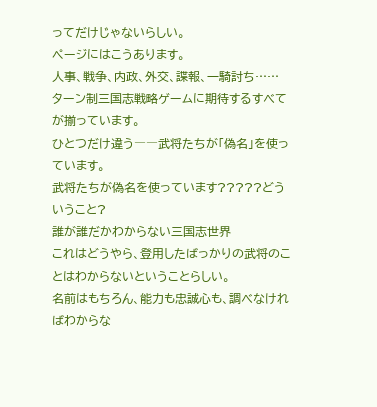ってだけじゃないらしい。
ページにはこうあります。
人事、戦争、内政、外交、諜報、一騎討ち……
ターン制三国志戦略ゲームに期待するすべてが揃っています。
ひとつだけ違う――武将たちが「偽名」を使っています。
武将たちが偽名を使っています?????どういうこと?
誰が誰だかわからない三国志世界
これはどうやら、登用したばっかりの武将のことはわからないということらしい。
名前はもちろん、能力も忠誠心も、調べなければわからな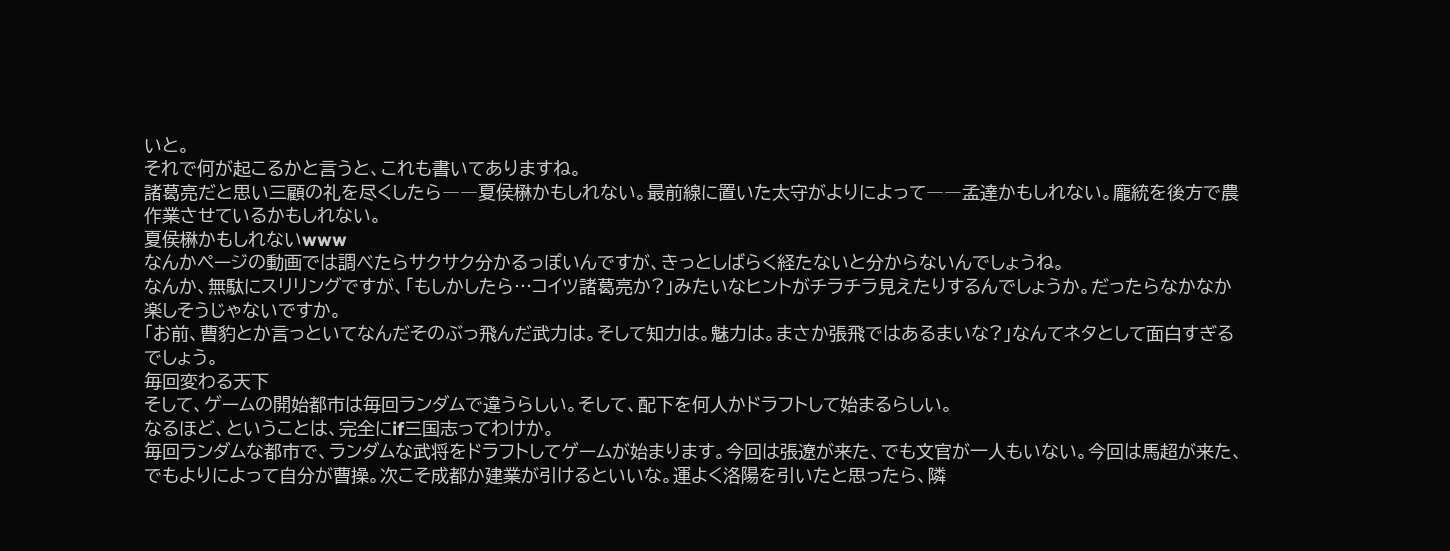いと。
それで何が起こるかと言うと、これも書いてありますね。
諸葛亮だと思い三顧の礼を尽くしたら――夏侯楙かもしれない。最前線に置いた太守がよりによって――孟達かもしれない。龐統を後方で農作業させているかもしれない。
夏侯楙かもしれないwww
なんかページの動画では調べたらサクサク分かるっぽいんですが、きっとしばらく経たないと分からないんでしょうね。
なんか、無駄にスリリングですが、「もしかしたら…コイツ諸葛亮か?」みたいなヒントがチラチラ見えたりするんでしょうか。だったらなかなか楽しそうじゃないですか。
「お前、曹豹とか言っといてなんだそのぶっ飛んだ武力は。そして知力は。魅力は。まさか張飛ではあるまいな?」なんてネタとして面白すぎるでしょう。
毎回変わる天下
そして、ゲームの開始都市は毎回ランダムで違うらしい。そして、配下を何人かドラフトして始まるらしい。
なるほど、ということは、完全にif三国志ってわけか。
毎回ランダムな都市で、ランダムな武将をドラフトしてゲームが始まります。今回は張遼が来た、でも文官が一人もいない。今回は馬超が来た、でもよりによって自分が曹操。次こそ成都か建業が引けるといいな。運よく洛陽を引いたと思ったら、隣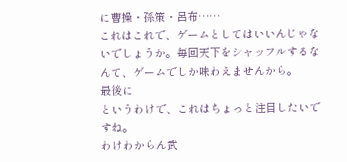に曹操・孫策・呂布……
これはこれで、ゲームとしてはいいんじゃないでしょうか。毎回天下をシャッフルするなんて、ゲームでしか味わえませんから。
最後に
というわけで、これはちょっと注目したいですね。
わけわからん武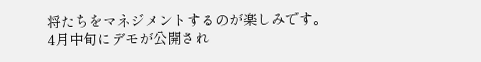将たちをマネジメントするのが楽しみです。
4月中旬にデモが公開され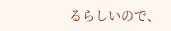るらしいので、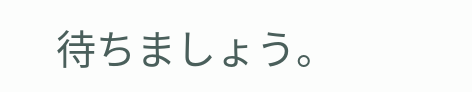待ちましょう。